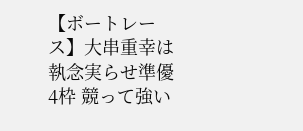【ボートレース】大串重幸は執念実らせ準優4枠 競って強い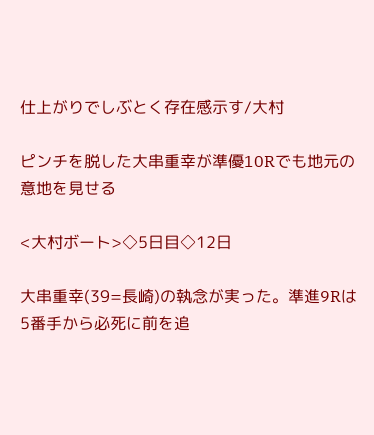仕上がりでしぶとく存在感示す/大村

ピンチを脱した大串重幸が準優10Rでも地元の意地を見せる

<大村ボート>◇5日目◇12日

大串重幸(39=長崎)の執念が実った。準進9Rは5番手から必死に前を追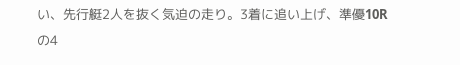い、先行艇2人を抜く気迫の走り。3着に追い上げ、準優10Rの4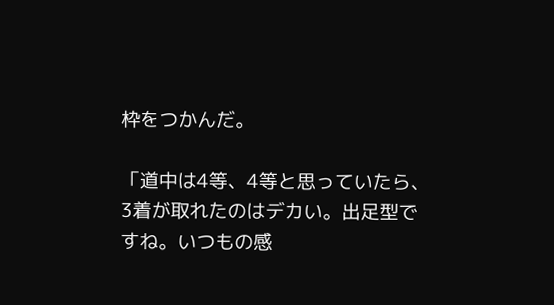枠をつかんだ。

「道中は4等、4等と思っていたら、3着が取れたのはデカい。出足型ですね。いつもの感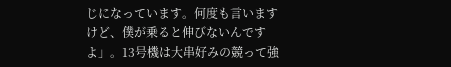じになっています。何度も言いますけど、僕が乗ると伸びないんですよ」。13号機は大串好みの競って強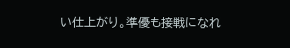い仕上がり。準優も接戦になれ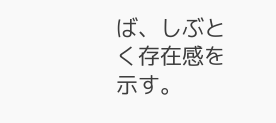ば、しぶとく存在感を示す。